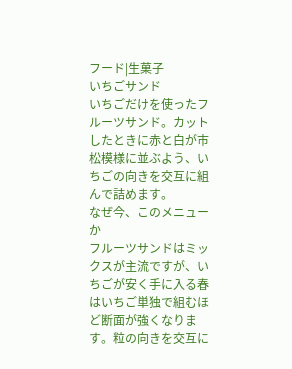フード|生菓子
いちごサンド
いちごだけを使ったフルーツサンド。カットしたときに赤と白が市松模様に並ぶよう、いちごの向きを交互に組んで詰めます。
なぜ今、このメニューか
フルーツサンドはミックスが主流ですが、いちごが安く手に入る春はいちご単独で組むほど断面が強くなります。粒の向きを交互に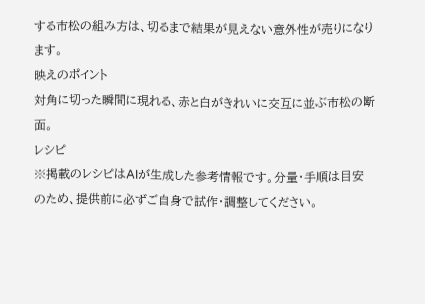する市松の組み方は、切るまで結果が見えない意外性が売りになります。
映えのポイント
対角に切った瞬間に現れる、赤と白がきれいに交互に並ぶ市松の断面。
レシピ
※掲載のレシピはAIが生成した参考情報です。分量・手順は目安のため、提供前に必ずご自身で試作・調整してください。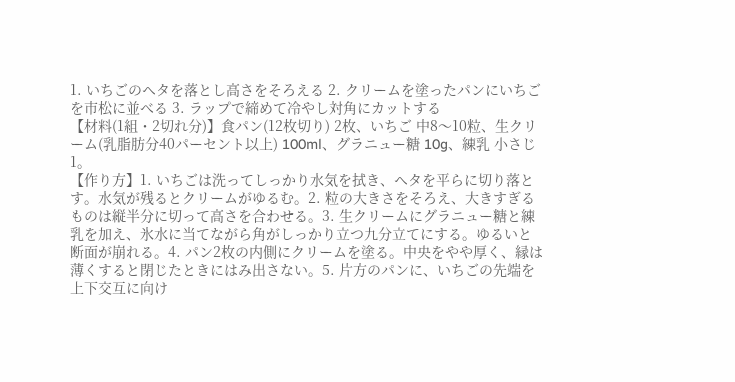1. いちごのヘタを落とし高さをそろえる 2. クリームを塗ったパンにいちごを市松に並べる 3. ラップで締めて冷やし対角にカットする
【材料(1組・2切れ分)】食パン(12枚切り) 2枚、いちご 中8〜10粒、生クリーム(乳脂肪分40パーセント以上) 100ml、グラニュー糖 10g、練乳 小さじ1。
【作り方】1. いちごは洗ってしっかり水気を拭き、ヘタを平らに切り落とす。水気が残るとクリームがゆるむ。2. 粒の大きさをそろえ、大きすぎるものは縦半分に切って高さを合わせる。3. 生クリームにグラニュー糖と練乳を加え、氷水に当てながら角がしっかり立つ九分立てにする。ゆるいと断面が崩れる。4. パン2枚の内側にクリームを塗る。中央をやや厚く、縁は薄くすると閉じたときにはみ出さない。5. 片方のパンに、いちごの先端を上下交互に向け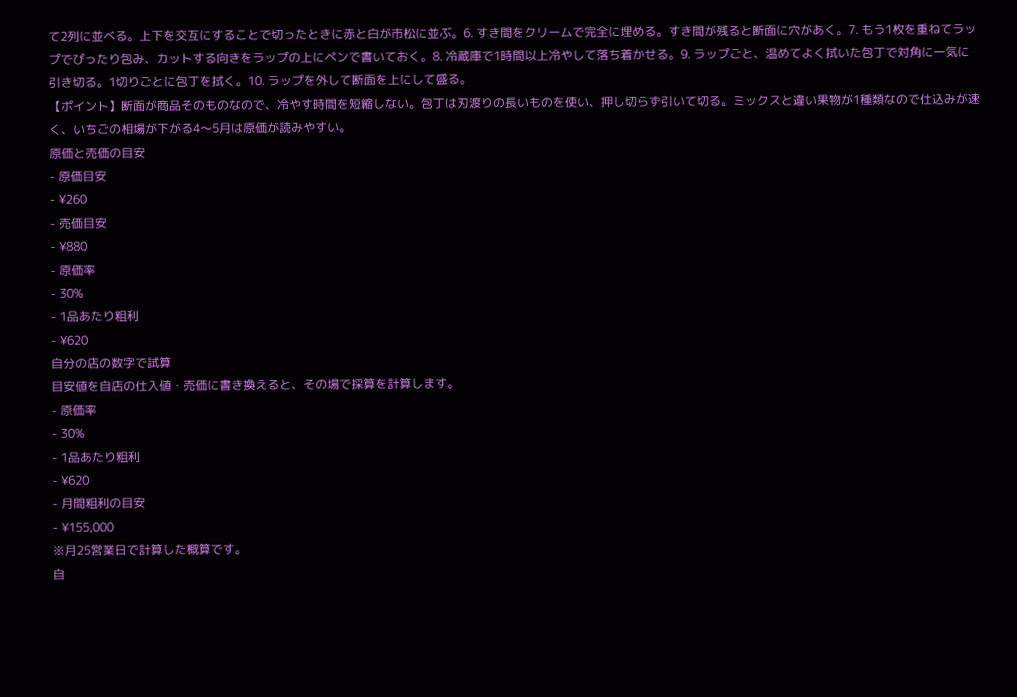て2列に並べる。上下を交互にすることで切ったときに赤と白が市松に並ぶ。6. すき間をクリームで完全に埋める。すき間が残ると断面に穴があく。7. もう1枚を重ねてラップでぴったり包み、カットする向きをラップの上にペンで書いておく。8. 冷蔵庫で1時間以上冷やして落ち着かせる。9. ラップごと、温めてよく拭いた包丁で対角に一気に引き切る。1切りごとに包丁を拭く。10. ラップを外して断面を上にして盛る。
【ポイント】断面が商品そのものなので、冷やす時間を短縮しない。包丁は刃渡りの長いものを使い、押し切らず引いて切る。ミックスと違い果物が1種類なので仕込みが速く、いちごの相場が下がる4〜5月は原価が読みやすい。
原価と売価の目安
- 原価目安
- ¥260
- 売価目安
- ¥880
- 原価率
- 30%
- 1品あたり粗利
- ¥620
自分の店の数字で試算
目安値を自店の仕入値・売価に書き換えると、その場で採算を計算します。
- 原価率
- 30%
- 1品あたり粗利
- ¥620
- 月間粗利の目安
- ¥155,000
※月25営業日で計算した概算です。
自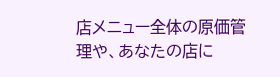店メニュー全体の原価管理や、あなたの店に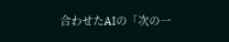合わせたAIの「次の一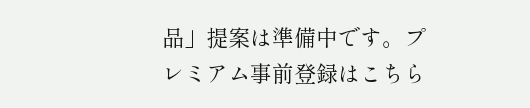品」提案は準備中です。プレミアム事前登録はこちら